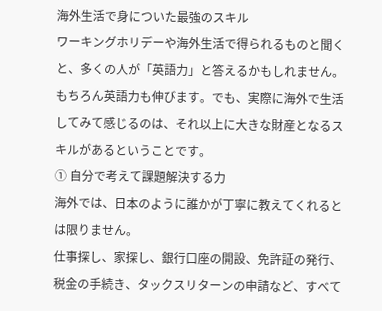海外生活で身についた最強のスキル
ワーキングホリデーや海外生活で得られるものと聞くと、多くの人が「英語力」と答えるかもしれません。
もちろん英語力も伸びます。でも、実際に海外で生活してみて感じるのは、それ以上に大きな財産となるスキルがあるということです。
① 自分で考えて課題解決する力
海外では、日本のように誰かが丁寧に教えてくれるとは限りません。
仕事探し、家探し、銀行口座の開設、免許証の発行、税金の手続き、タックスリターンの申請など、すべて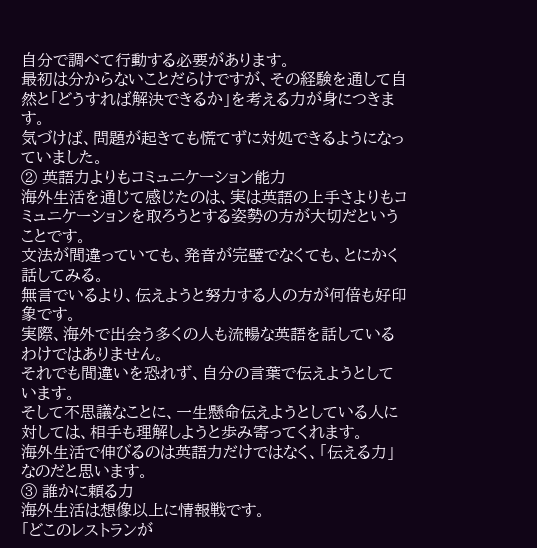自分で調べて行動する必要があります。
最初は分からないことだらけですが、その経験を通して自然と「どうすれば解決できるか」を考える力が身につきます。
気づけば、問題が起きても慌てずに対処できるようになっていました。
② 英語力よりもコミュニケーション能力
海外生活を通じて感じたのは、実は英語の上手さよりもコミュニケーションを取ろうとする姿勢の方が大切だということです。
文法が間違っていても、発音が完璧でなくても、とにかく話してみる。
無言でいるより、伝えようと努力する人の方が何倍も好印象です。
実際、海外で出会う多くの人も流暢な英語を話しているわけではありません。
それでも間違いを恐れず、自分の言葉で伝えようとしています。
そして不思議なことに、一生懸命伝えようとしている人に対しては、相手も理解しようと歩み寄ってくれます。
海外生活で伸びるのは英語力だけではなく、「伝える力」なのだと思います。
③ 誰かに頼る力
海外生活は想像以上に情報戦です。
「どこのレストランが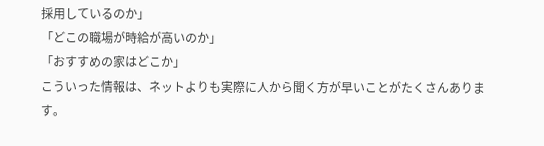採用しているのか」
「どこの職場が時給が高いのか」
「おすすめの家はどこか」
こういった情報は、ネットよりも実際に人から聞く方が早いことがたくさんあります。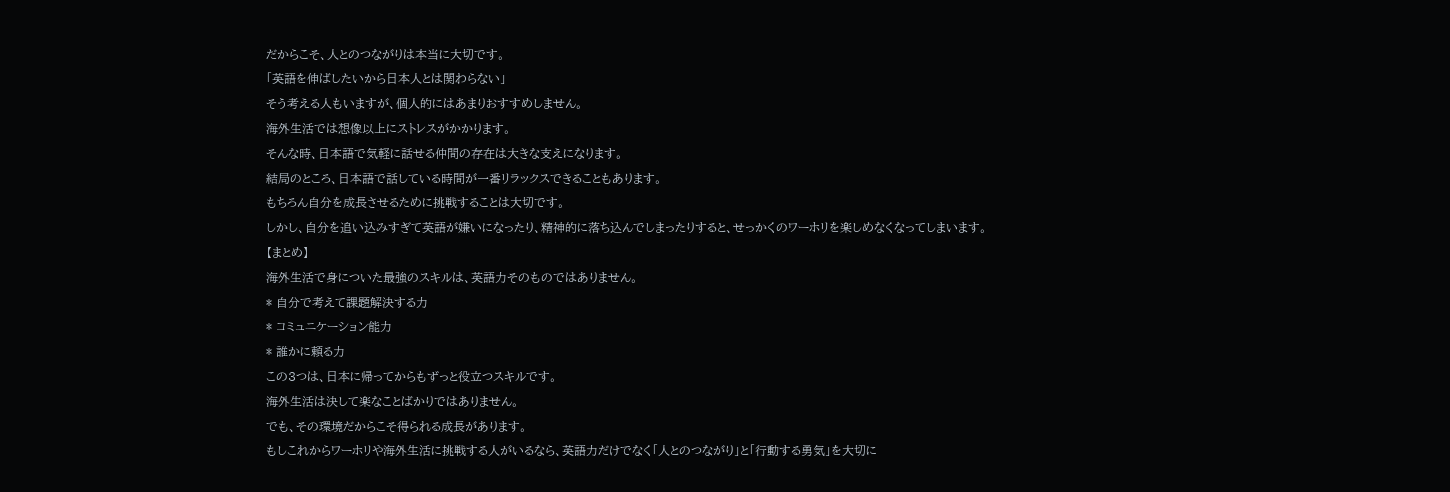だからこそ、人とのつながりは本当に大切です。
「英語を伸ばしたいから日本人とは関わらない」
そう考える人もいますが、個人的にはあまりおすすめしません。
海外生活では想像以上にストレスがかかります。
そんな時、日本語で気軽に話せる仲間の存在は大きな支えになります。
結局のところ、日本語で話している時間が一番リラックスできることもあります。
もちろん自分を成長させるために挑戦することは大切です。
しかし、自分を追い込みすぎて英語が嫌いになったり、精神的に落ち込んでしまったりすると、せっかくのワーホリを楽しめなくなってしまいます。
【まとめ】
海外生活で身についた最強のスキルは、英語力そのものではありません。
* 自分で考えて課題解決する力
* コミュニケーション能力
* 誰かに頼る力
この3つは、日本に帰ってからもずっと役立つスキルです。
海外生活は決して楽なことばかりではありません。
でも、その環境だからこそ得られる成長があります。
もしこれからワーホリや海外生活に挑戦する人がいるなら、英語力だけでなく「人とのつながり」と「行動する勇気」を大切に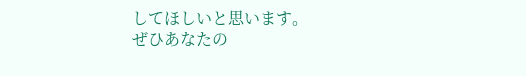してほしいと思います。
ぜひあなたの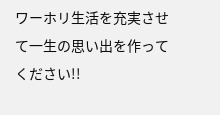ワーホリ生活を充実させて一生の思い出を作ってください!!